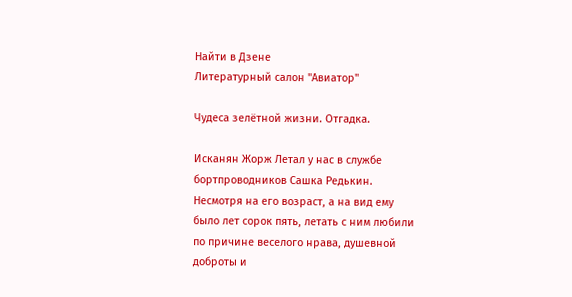Найти в Дзене
Литературный салон "Авиатор"

Чудеса зелётной жизни. Отгадка.

Исканян Жорж Летал у нас в службе бортпроводников Сашка Редькин. Несмотря на его возраст, а на вид ему было лет сорок пять, летать с ним любили по причине веселого нрава, душевной доброты и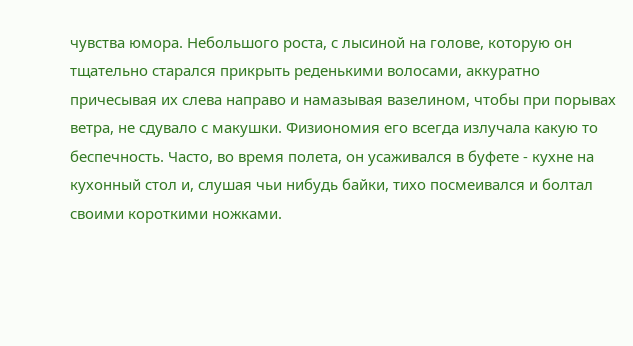чувства юмора. Небольшого роста, с лысиной на голове, которую он тщательно старался прикрыть реденькими волосами, аккуратно причесывая их слева направо и намазывая вазелином, чтобы при порывах ветра, не сдувало с макушки. Физиономия его всегда излучала какую то беспечность. Часто, во время полета, он усаживался в буфете - кухне на кухонный стол и, слушая чьи нибудь байки, тихо посмеивался и болтал своими короткими ножками.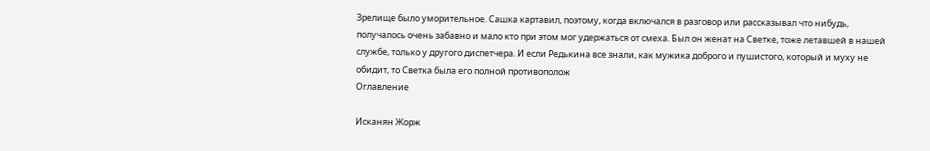Зрелище было уморительное. Сашка картавил, поэтому, когда включался в разговор или рассказывал что нибудь, получалось очень забавно и мало кто при этом мог удержаться от смеха. Был он женат на Светке, тоже летавшей в нашей службе, только у другого диспетчера. И если Редькина все знали, как мужика доброго и пушистого, который и муху не обидит, то Светка была его полной противополож
Оглавление

Исканян Жорж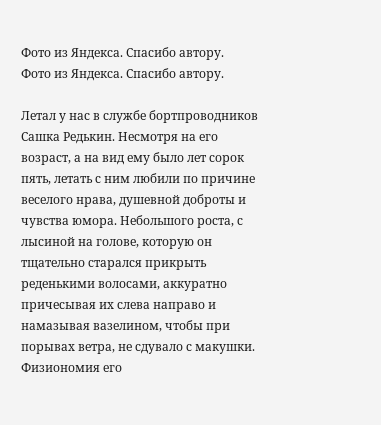Фото из Яндекса. Спасибо автору.
Фото из Яндекса. Спасибо автору.

Летал у нас в службе бортпроводников Сашка Редькин. Несмотря на его возраст, а на вид ему было лет сорок пять, летать с ним любили по причине веселого нрава, душевной доброты и чувства юмора. Небольшого роста, с лысиной на голове, которую он тщательно старался прикрыть реденькими волосами, аккуратно причесывая их слева направо и намазывая вазелином, чтобы при порывах ветра, не сдувало с макушки. Физиономия его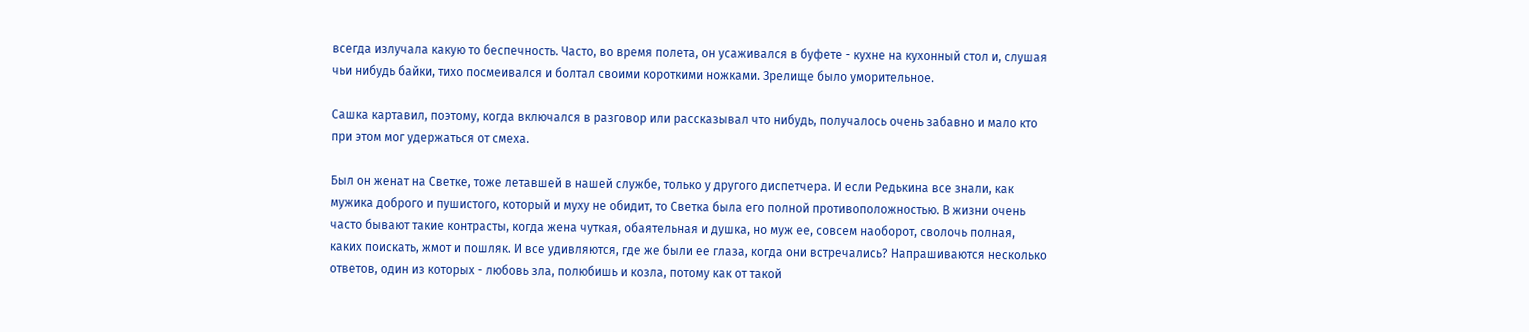всегда излучала какую то беспечность. Часто, во время полета, он усаживался в буфете - кухне на кухонный стол и, слушая чьи нибудь байки, тихо посмеивался и болтал своими короткими ножками. Зрелище было уморительное.

Сашка картавил, поэтому, когда включался в разговор или рассказывал что нибудь, получалось очень забавно и мало кто при этом мог удержаться от смеха.

Был он женат на Светке, тоже летавшей в нашей службе, только у другого диспетчера. И если Редькина все знали, как мужика доброго и пушистого, который и муху не обидит, то Светка была его полной противоположностью. В жизни очень часто бывают такие контрасты, когда жена чуткая, обаятельная и душка, но муж ее, совсем наоборот, сволочь полная, каких поискать, жмот и пошляк. И все удивляются, где же были ее глаза, когда они встречались? Напрашиваются несколько ответов, один из которых - любовь зла, полюбишь и козла, потому как от такой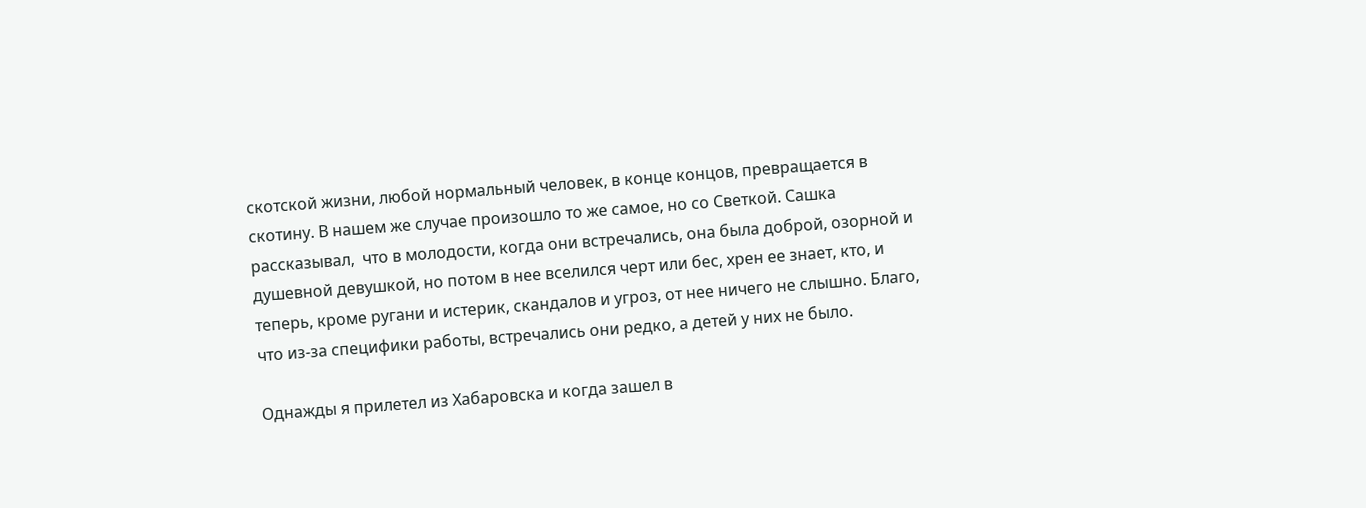скотской жизни, любой нормальный человек, в конце концов, превращается в скотину. В нашем же случае произошло то же самое, но со Светкой. Сашка рассказывал,  что в молодости, когда они встречались, она была доброй, озорной и душевной девушкой, но потом в нее вселился черт или бес, хрен ее знает, кто, и теперь, кроме ругани и истерик, скандалов и угроз, от нее ничего не слышно. Благо, что из-за специфики работы, встречались они редко, а детей у них не было.

Однажды я прилетел из Хабаровска и когда зашел в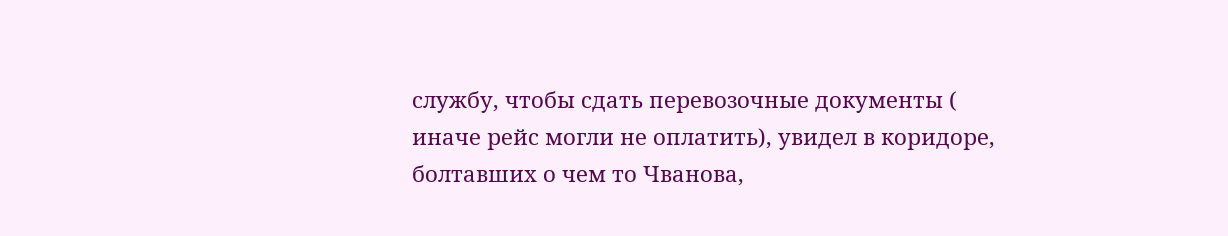службу, чтобы сдать перевозочные документы ( иначе рейс могли не оплатить), увидел в коридоре, болтавших о чем то Чванова,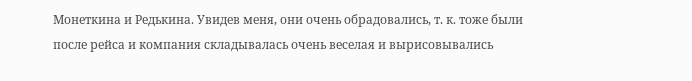Монеткина и Редькина. Увидев меня, они очень обрадовались, т. к. тоже были после рейса и компания складывалась очень веселая и вырисовывались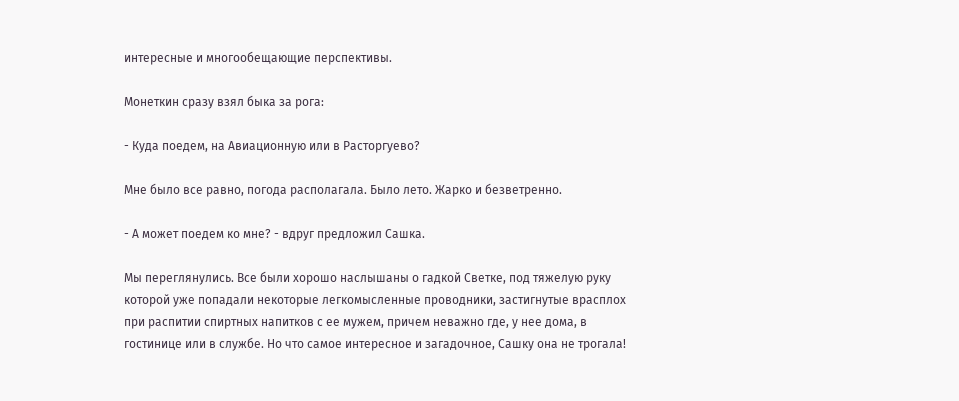интересные и многообещающие перспективы.

Монеткин сразу взял быка за рога:

- Куда поедем, на Авиационную или в Расторгуево?

Мне было все равно, погода располагала. Было лето. Жарко и безветренно.

- А может поедем ко мне? - вдруг предложил Сашка.

Мы переглянулись. Все были хорошо наслышаны о гадкой Светке, под тяжелую руку которой уже попадали некоторые легкомысленные проводники, застигнутые врасплох при распитии спиртных напитков с ее мужем, причем неважно где, у нее дома, в гостинице или в службе. Но что самое интересное и загадочное, Сашку она не трогала!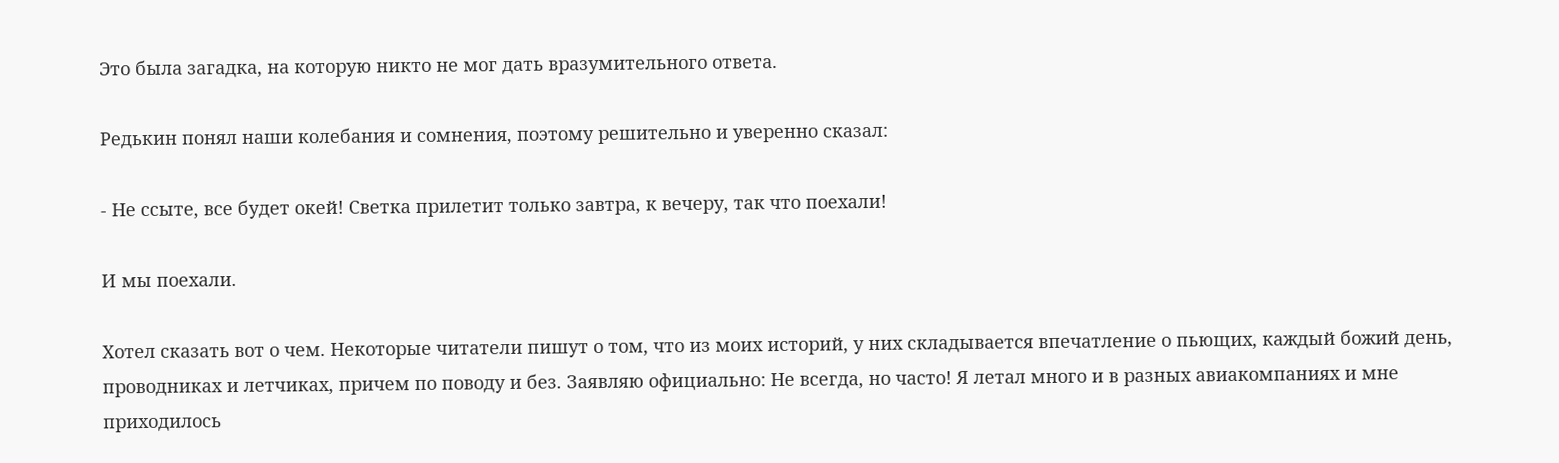Это была загадка, на которую никто не мог дать вразумительного ответа.

Редькин понял наши колебания и сомнения, поэтому решительно и уверенно сказал:

- Не ссыте, все будет окей! Светка прилетит только завтра, к вечеру, так что поехали!

И мы поехали.

Хотел сказать вот о чем. Некоторые читатели пишут о том, что из моих историй, у них складывается впечатление о пьющих, каждый божий день, проводниках и летчиках, причем по поводу и без. Заявляю официально: Не всегда, но часто! Я летал много и в разных авиакомпаниях и мне приходилось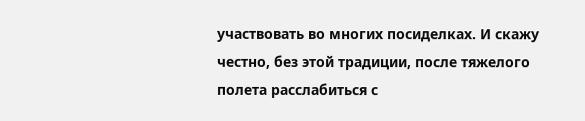участвовать во многих посиделках. И скажу честно, без этой традиции, после тяжелого полета расслабиться с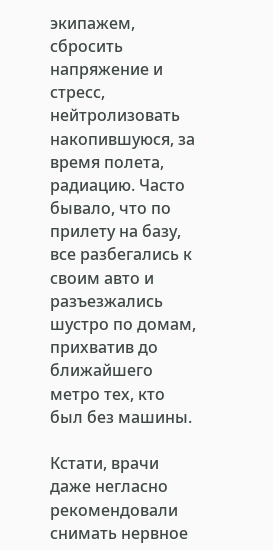экипажем, сбросить напряжение и стресс, нейтролизовать накопившуюся, за время полета, радиацию. Часто бывало, что по прилету на базу, все разбегались к своим авто и разъезжались шустро по домам, прихватив до ближайшего метро тех, кто был без машины.

Кстати, врачи даже негласно рекомендовали снимать нервное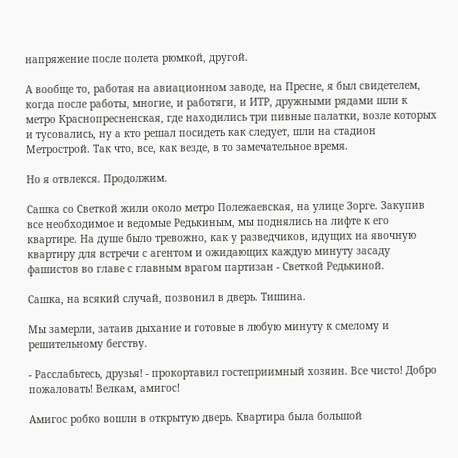напряжение после полета рюмкой, другой.

А вообще то, работая на авиационном заводе, на Пресне, я был свидетелем, когда после работы, многие, и работяги, и ИТР, дружными рядами шли к метро Краснопресненская, где находились три пивные палатки, возле которых и тусовались, ну а кто решал посидеть как следует, шли на стадион Метрострой. Так что, все, как везде, в то замечательное время.

Но я отвлекся. Продолжим.

Сашка со Светкой жили около метро Полежаевская, на улице Зорге. Закупив все необходимое и ведомые Редькиным, мы поднялись на лифте к его квартире. На душе было тревожно, как у разведчиков, идущих на явочную квартиру для встречи с агентом и ожидающих каждую минуту засаду фашистов во главе с главным врагом партизан - Светкой Редькиной.

Сашка, на всякий случай, позвонил в дверь. Тишина.

Мы замерли, затаив дыхание и готовые в любую минуту к смелому и решительному бегству.

- Расслабьтесь, друзья! - прокортавил гостеприимный хозяин. Все чисто! Добро пожаловать! Велкам, амигос!

Амигос робко вошли в открытую дверь. Квартира была большой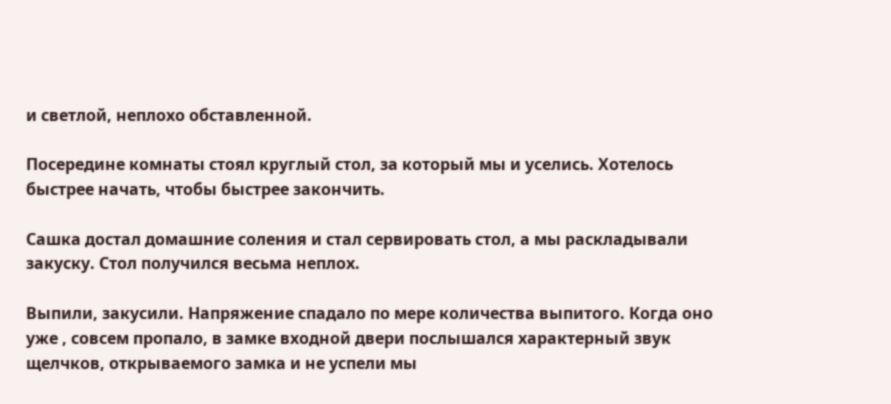и светлой, неплохо обставленной.

Посередине комнаты стоял круглый стол, за который мы и уселись. Хотелось быстрее начать, чтобы быстрее закончить.

Сашка достал домашние соления и стал сервировать стол, а мы раскладывали закуску. Стол получился весьма неплох.

Выпили, закусили. Напряжение спадало по мере количества выпитого. Когда оно уже , совсем пропало, в замке входной двери послышался характерный звук щелчков, открываемого замка и не успели мы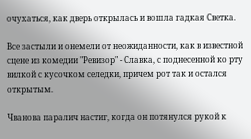очухаться, как дверь открылась и вошла гадкая Светка.

Все застыли и онемели от неожиданности, как в известной сцене из комедии "Ревизор" - Славка, с поднесенной ко рту вилкой с кусочком селедки, причем рот так и остался открытым.

Чванова паралич настиг, когда он потянулся рукой к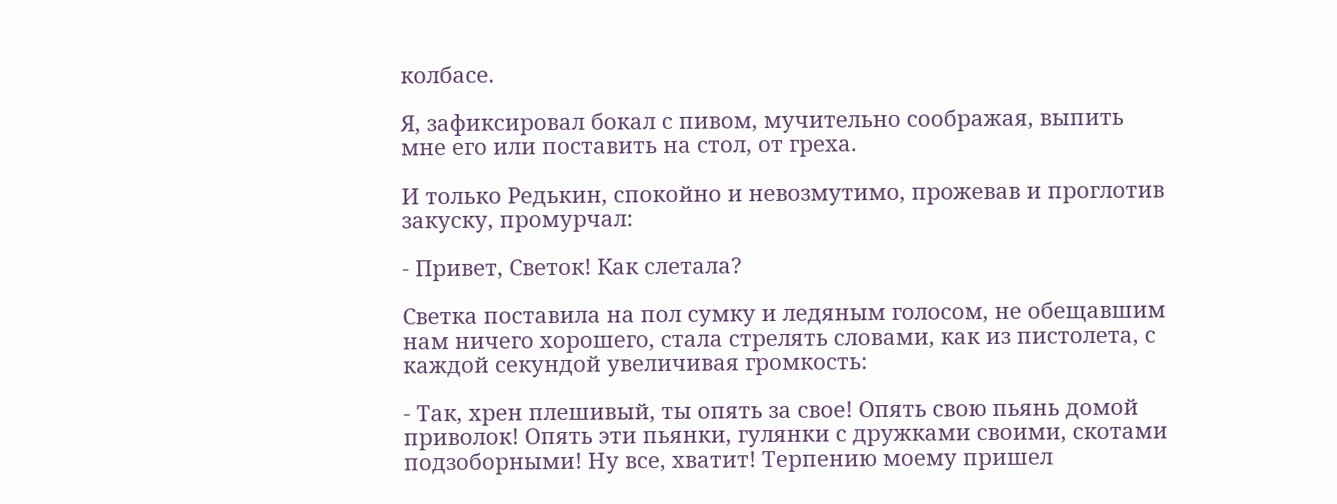колбасе.

Я, зафиксировал бокал с пивом, мучительно соображая, выпить мне его или поставить на стол, от греха.

И только Редькин, спокойно и невозмутимо, прожевав и проглотив закуску, промурчал:

- Привет, Светок! Как слетала?

Светка поставила на пол сумку и ледяным голосом, не обещавшим нам ничего хорошего, стала стрелять словами, как из пистолета, с каждой секундой увеличивая громкость:

- Так, хрен плешивый, ты опять за свое! Опять свою пьянь домой приволок! Опять эти пьянки, гулянки с дружками своими, скотами подзоборными! Ну все, хватит! Терпению моему пришел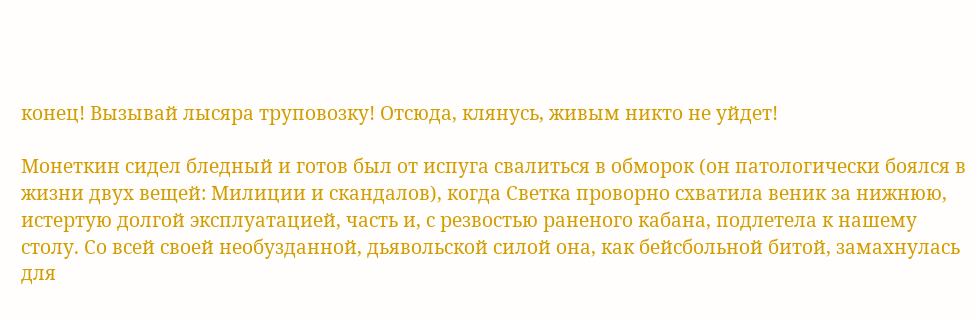конец! Вызывай лысяра труповозку! Отсюда, клянусь, живым никто не уйдет!

Монеткин сидел бледный и готов был от испуга свалиться в обморок (он патологически боялся в жизни двух вещей: Милиции и скандалов), когда Светка проворно схватила веник за нижнюю, истертую долгой эксплуатацией, часть и, с резвостью раненого кабана, подлетела к нашему столу. Со всей своей необузданной, дьявольской силой она, как бейсбольной битой, замахнулась для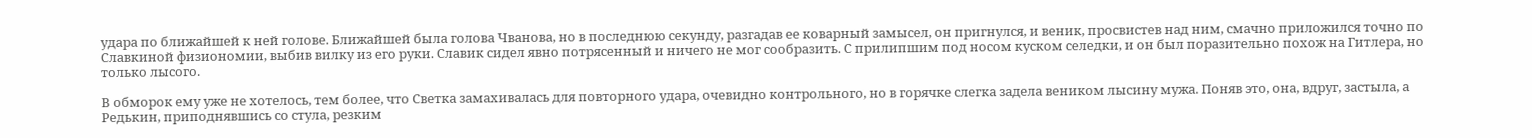удара по ближайшей к ней голове. Ближайшей была голова Чванова, но в последнюю секунду, разгадав ее коварный замысел, он пригнулся, и веник, просвистев над ним, смачно приложился точно по Славкиной физиономии, выбив вилку из его руки. Славик сидел явно потрясенный и ничего не мог сообразить. С прилипшим под носом куском селедки, и он был поразительно похож на Гитлера, но только лысого.

В обморок ему уже не хотелось, тем более, что Светка замахивалась для повторного удара, очевидно контрольного, но в горячке слегка задела веником лысину мужа. Поняв это, она, вдруг, застыла, а Редькин, приподнявшись со стула, резким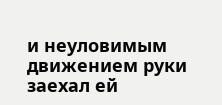и неуловимым движением руки заехал ей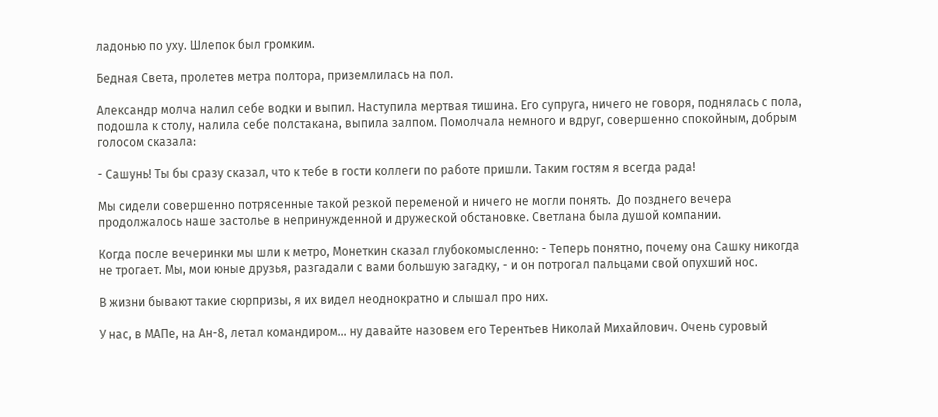ладонью по уху. Шлепок был громким.

Бедная Света, пролетев метра полтора, приземлилась на пол.

Александр молча налил себе водки и выпил. Наступила мертвая тишина. Его супруга, ничего не говоря, поднялась с пола, подошла к столу, налила себе полстакана, выпила залпом. Помолчала немного и вдруг, совершенно спокойным, добрым голосом сказала:

- Сашунь! Ты бы сразу сказал, что к тебе в гости коллеги по работе пришли. Таким гостям я всегда рада!

Мы сидели совершенно потрясенные такой резкой переменой и ничего не могли понять.  До позднего вечера продолжалось наше застолье в непринужденной и дружеской обстановке. Светлана была душой компании.

Когда после вечеринки мы шли к метро, Монеткин сказал глубокомысленно: - Теперь понятно, почему она Сашку никогда не трогает. Мы, мои юные друзья, разгадали с вами большую загадку, - и он потрогал пальцами свой опухший нос.

В жизни бывают такие сюрпризы, я их видел неоднократно и слышал про них.

У нас, в МАПе, на Ан-8, летал командиром... ну давайте назовем его Терентьев Николай Михайлович. Очень суровый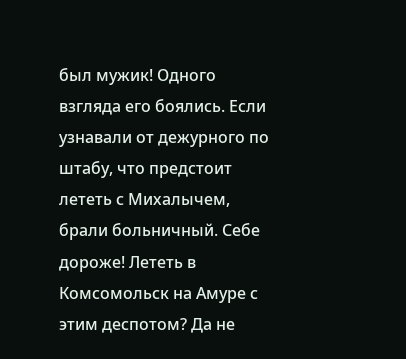был мужик! Одного взгляда его боялись. Если узнавали от дежурного по штабу, что предстоит лететь с Михалычем, брали больничный. Себе дороже! Лететь в Комсомольск на Амуре с этим деспотом? Да не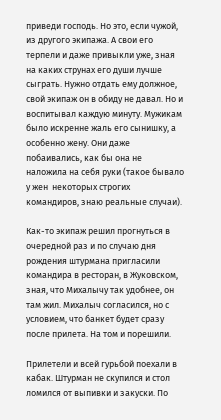приведи господь. Но это, если чужой, из другого экипажа. А свои его терпели и даже привыкли уже, зная на каких струнах его души лучше сыграть. Нужно отдать ему должное, свой экипаж он в обиду не давал. Но и воспитывал каждую минуту. Мужикам было искренне жаль его сынишку, а особенно жену. Они даже побаивались, как бы она не наложила на себя руки (такое бывало у жен  некоторых строгих командиров, знаю реальные случаи).

Как-то экипаж решил прогнуться в очередной раз и по случаю дня рождения штурмана пригласили командира в ресторан, в Жуковском, зная, что Михалычу так удобнее, он там жил. Михалыч согласился, но с условием, что банкет будет сразу после прилета. На том и порешили.

Прилетели и всей гурьбой поехали в кабак. Штурман не скупился и стол ломился от выпивки и закуски. По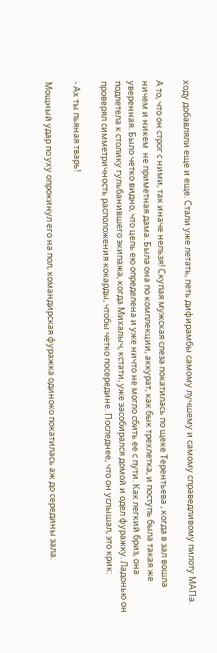ходу добавляли еще и еще. Стали уже летать, петь дифирамбы самому лучшему и самому справедливому пилоту МАПа.

А то, что он строг с ними, так иначе нельзя! Скупая мужская слеза покатилась по щеке Терентьева , когда в зал вошла ничем и никем  не приметная дама. Была она по комплекции, аккурат, как бык трехлетка, и поступь была такая же уверенная. Было четко видно, что цель ею определена и уже ничто не могло сбить ее с пути. Как легкий бриз, она подлетела к столику гульбанившего экипажа, когда Михалыч, кстати, уже засобирался домой и одел фуражку. Ладонью он проверял симметричность расположения кокарды, чтобы четко посередине. Последнее, что он услышал, это крик:

- Ах ты пьяная тварь!

Мощный удар по уху опрокинул его на пол, командирская фуражка одиноко покатилась аж до середины зала.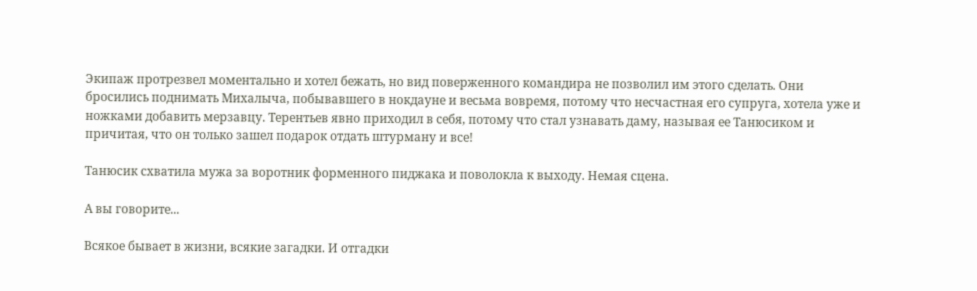Экипаж протрезвел моментально и хотел бежать, но вид поверженного командира не позволил им этого сделать. Они бросились поднимать Михалыча, побывавшего в нокдауне и весьма вовремя, потому что несчастная его супруга, хотела уже и ножками добавить мерзавцу. Терентьев явно приходил в себя, потому что стал узнавать даму, называя ее Танюсиком и причитая, что он только зашел подарок отдать штурману и все!

Танюсик схватила мужа за воротник форменного пиджака и поволокла к выходу. Немая сцена.

А вы говорите...

Всякое бывает в жизни, всякие загадки. И отгадки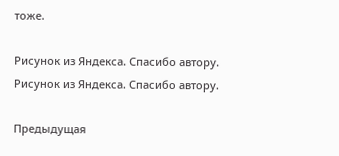тоже.

Рисунок из Яндекса. Спасибо автору.
Рисунок из Яндекса. Спасибо автору.

Предыдущая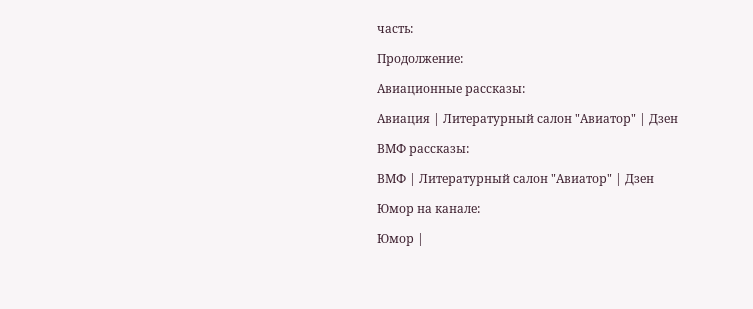часть:

Продолжение:

Авиационные рассказы:

Авиация | Литературный салон "Авиатор" | Дзен

ВМФ рассказы:

ВМФ | Литературный салон "Авиатор" | Дзен

Юмор на канале:

Юмор |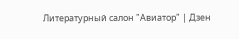Литературный салон "Авиатор" | Дзен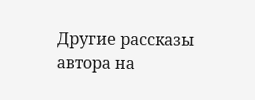Другие рассказы автора на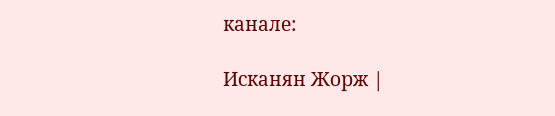канале:

Исканян Жорж |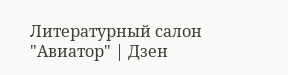Литературный салон "Авиатор" | Дзен